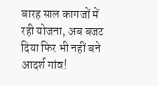बारह साल कागजों में रही योजना, अब बजट दिया फिर भी नहीं बने आदर्श गांव!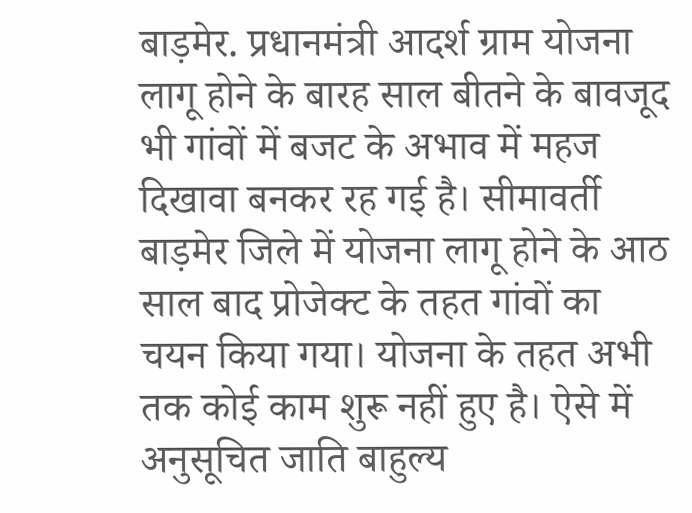बाड़मेर. प्रधानमंत्री आदर्श ग्राम योजना लागू होने के बारह साल बीतने के बावजूद भी गांवों में बजट के अभाव में महज दिखावा बनकर रह गई है। सीमावर्ती बाड़मेर जिले में योजना लागू होने के आठ साल बाद प्रोजेक्ट के तहत गांवों का चयन किया गया। योजना के तहत अभी तक कोई काम शुरू नहीं हुए है। ऐसे में अनुसूचित जाति बाहुल्य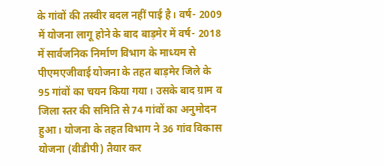के गांवों की तस्वीर बदल नहीं पाई है। वर्ष- 2009 में योजना लागू होने के बाद बाड़मेर में वर्ष- 2018 में सार्वजनिक निर्माण विभाग के माध्यम से पीएमएजीवाई योजना के तहत बाड़मेर जिले के 95 गांवों का चयन किया गया। उसके बाद ग्राम व जिला स्तर की समिति से 74 गांवों का अनुमोदन हुआ। योजना के तहत विभाग ने 36 गांव विकास योजना (वीडीपी) तैयार कर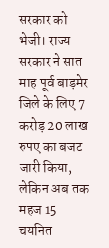सरकार को भेजी। राज्य सरकार ने सात माह पूर्व बाड़मेर जिले के लिए 7 करोड़ 20 लाख रुपए का बजट जारी किया, लेकिन अब तक महज 15 चयनित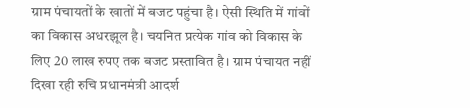ग्राम पंचायतों के खातों में बजट पहुंचा है। ऐसी स्थिति में गांवों का विकास अधरझूल है। चयनित प्रत्येक गांव को विकास के लिए 20 लाख रुपए तक बजट प्रस्तावित है। ग्राम पंचायत नहीं दिखा रही रुचि प्रधानमंत्री आदर्श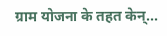ग्राम योजना के तहत केन्...